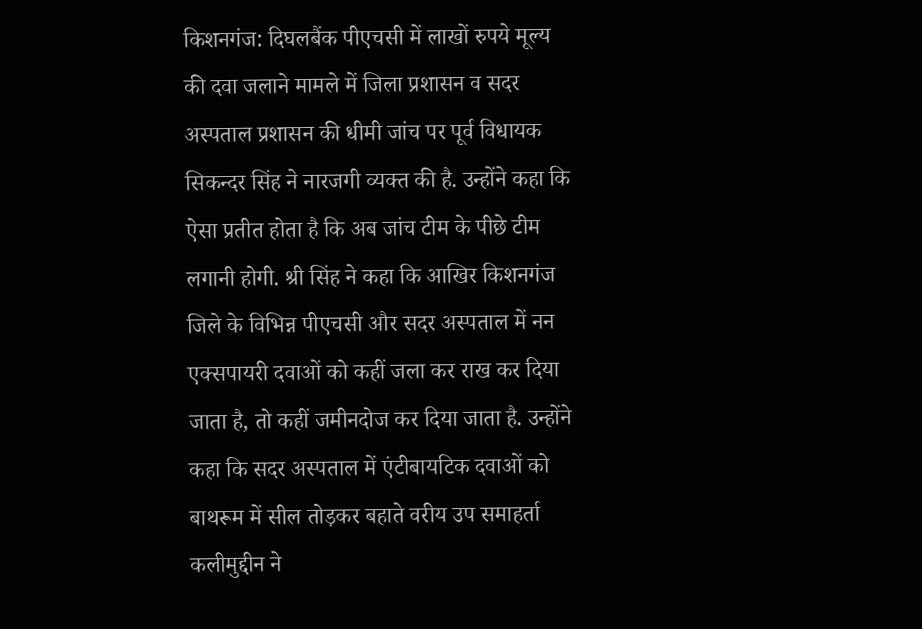किशनगंज: दिघलबैंक पीएचसी में लाखों रुपये मूल्य की दवा जलाने मामले में जिला प्रशासन व सदर अस्पताल प्रशासन की धीमी जांच पर पूर्व विधायक सिकन्दर सिंह ने नारजगी व्यक्त की है. उन्होंने कहा कि ऐसा प्रतीत होता है कि अब जांच टीम के पीछे टीम लगानी होगी. श्री सिंह ने कहा कि आखिर किशनगंज जिले के विभिन्न पीएचसी और सदर अस्पताल में नन एक्सपायरी दवाओं को कहीं जला कर राख कर दिया जाता है, तो कहीं जमीनदोज कर दिया जाता है. उन्होंने कहा कि सदर अस्पताल में एंटीबायटिक दवाओं को बाथरूम में सील तोड़कर बहाते वरीय उप समाहर्ता कलीमुद्दीन ने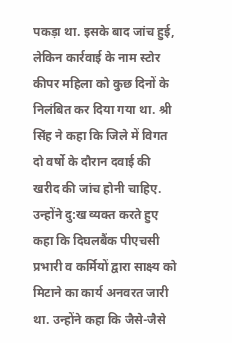पकड़ा था. इसके बाद जांच हुई, लेकिन कार्रवाई के नाम स्टोर कीपर महिला को कुछ दिनों के निलंबित कर दिया गया था. श्री सिंह ने कहा कि जिले में विगत दो वर्षो के दौरान दवाई की खरीद की जांच होनी चाहिए. उन्होंने दु:ख व्यक्त करते हुए कहा कि दिघलबैंक पीएचसी प्रभारी व कर्मियों द्वारा साक्ष्य को मिटाने का कार्य अनवरत जारी था. उन्होंने कहा कि जैसे-जैसे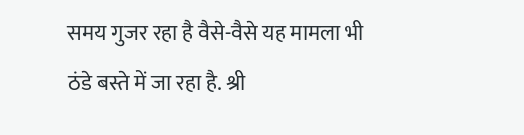समय गुजर रहा है वैसे-वैसे यह मामला भी ठंडे बस्ते में जा रहा है. श्री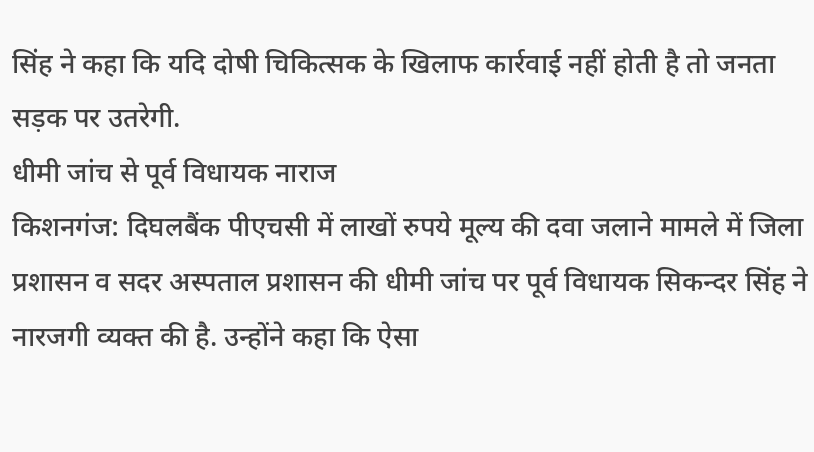सिंह ने कहा कि यदि दोषी चिकित्सक के खिलाफ कार्रवाई नहीं होती है तो जनता सड़क पर उतरेगी.
धीमी जांच से पूर्व विधायक नाराज
किशनगंज: दिघलबैंक पीएचसी में लाखों रुपये मूल्य की दवा जलाने मामले में जिला प्रशासन व सदर अस्पताल प्रशासन की धीमी जांच पर पूर्व विधायक सिकन्दर सिंह ने नारजगी व्यक्त की है. उन्होंने कहा कि ऐसा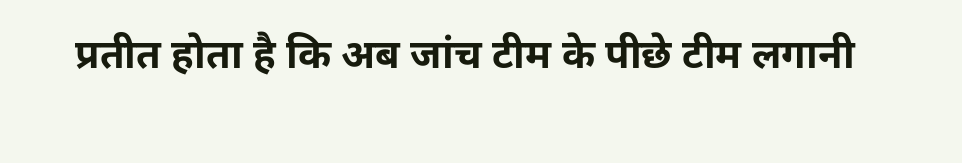प्रतीत होता है कि अब जांच टीम के पीछे टीम लगानी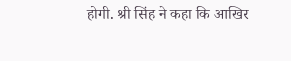होगी. श्री सिंह ने कहा कि आखिर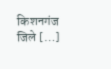किशनगंज जिले […]